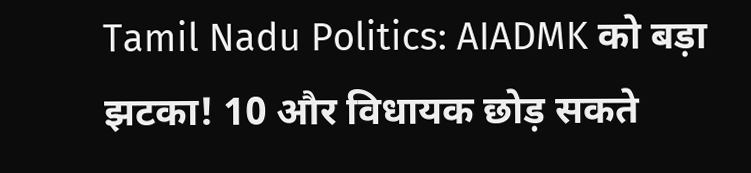Tamil Nadu Politics: AIADMK को बड़ा झटका! 10 और विधायक छोड़ सकते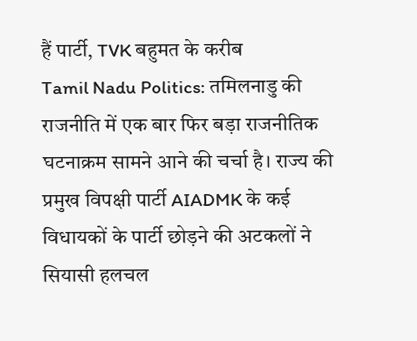हैं पार्टी, TVK बहुमत के करीब
Tamil Nadu Politics: तमिलनाडु की राजनीति में एक बार फिर बड़ा राजनीतिक घटनाक्रम सामने आने की चर्चा है। राज्य की प्रमुख विपक्षी पार्टी AIADMK के कई विधायकों के पार्टी छोड़ने की अटकलों ने सियासी हलचल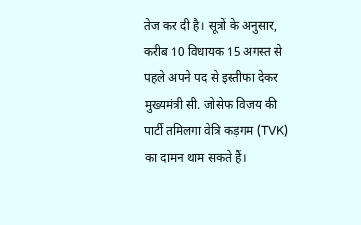तेज कर दी है। सूत्रों के अनुसार, करीब 10 विधायक 15 अगस्त से पहले अपने पद से इस्तीफा देकर मुख्यमंत्री सी. जोसेफ विजय की पार्टी तमिलगा वेत्रि कड़गम (TVK) का दामन थाम सकते हैं।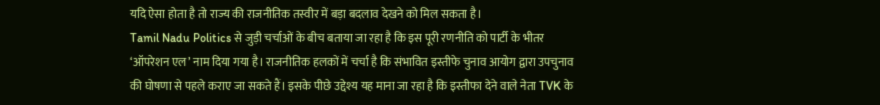यदि ऐसा होता है तो राज्य की राजनीतिक तस्वीर में बड़ा बदलाव देखने को मिल सकता है।
Tamil Nadu Politics से जुड़ी चर्चाओं के बीच बताया जा रहा है कि इस पूरी रणनीति को पार्टी के भीतर ‘ऑपरेशन एल’ नाम दिया गया है। राजनीतिक हलकों में चर्चा है कि संभावित इस्तीफे चुनाव आयोग द्वारा उपचुनाव की घोषणा से पहले कराए जा सकते हैं। इसके पीछे उद्देश्य यह माना जा रहा है कि इस्तीफा देने वाले नेता TVK के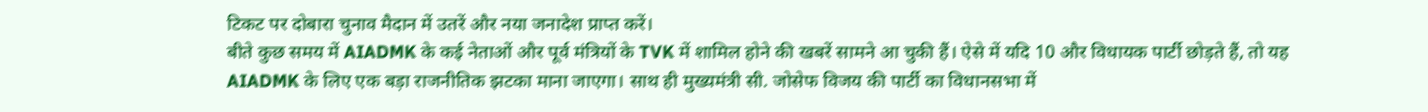टिकट पर दोबारा चुनाव मैदान में उतरें और नया जनादेश प्राप्त करें।
बीते कुछ समय में AIADMK के कई नेताओं और पूर्व मंत्रियों के TVK में शामिल होने की खबरें सामने आ चुकी हैं। ऐसे में यदि 10 और विधायक पार्टी छोड़ते हैं, तो यह AIADMK के लिए एक बड़ा राजनीतिक झटका माना जाएगा। साथ ही मुख्यमंत्री सी. जोसेफ विजय की पार्टी का विधानसभा में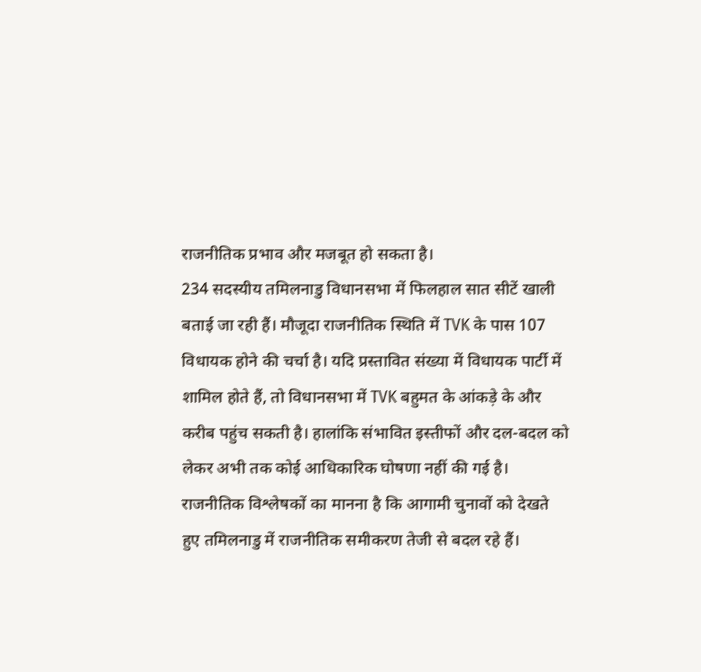राजनीतिक प्रभाव और मजबूत हो सकता है।
234 सदस्यीय तमिलनाडु विधानसभा में फिलहाल सात सीटें खाली बताई जा रही हैं। मौजूदा राजनीतिक स्थिति में TVK के पास 107 विधायक होने की चर्चा है। यदि प्रस्तावित संख्या में विधायक पार्टी में शामिल होते हैं, तो विधानसभा में TVK बहुमत के आंकड़े के और करीब पहुंच सकती है। हालांकि संभावित इस्तीफों और दल-बदल को लेकर अभी तक कोई आधिकारिक घोषणा नहीं की गई है।
राजनीतिक विश्लेषकों का मानना है कि आगामी चुनावों को देखते हुए तमिलनाडु में राजनीतिक समीकरण तेजी से बदल रहे हैं।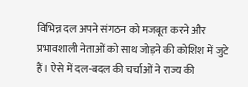विभिन्न दल अपने संगठन को मजबूत करने और प्रभावशाली नेताओं को साथ जोड़ने की कोशिश में जुटे हैं। ऐसे में दल-बदल की चर्चाओं ने राज्य की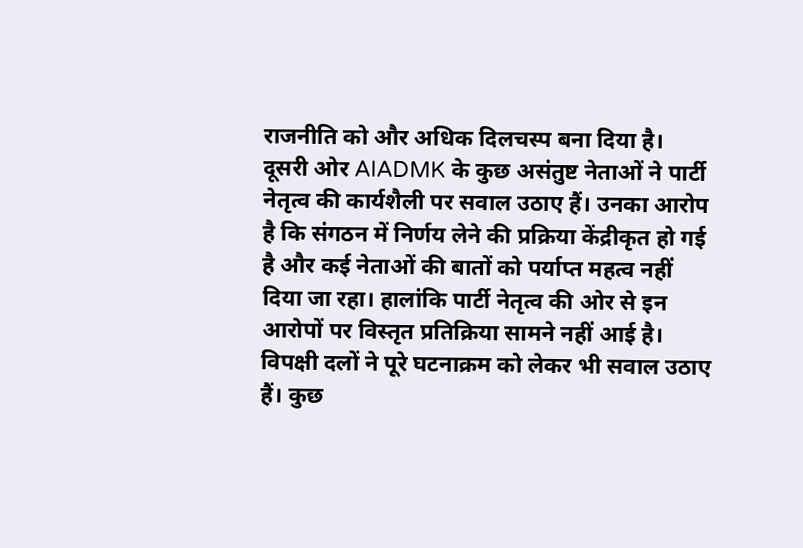राजनीति को और अधिक दिलचस्प बना दिया है।
दूसरी ओर AIADMK के कुछ असंतुष्ट नेताओं ने पार्टी नेतृत्व की कार्यशैली पर सवाल उठाए हैं। उनका आरोप है कि संगठन में निर्णय लेने की प्रक्रिया केंद्रीकृत हो गई है और कई नेताओं की बातों को पर्याप्त महत्व नहीं दिया जा रहा। हालांकि पार्टी नेतृत्व की ओर से इन आरोपों पर विस्तृत प्रतिक्रिया सामने नहीं आई है।
विपक्षी दलों ने पूरे घटनाक्रम को लेकर भी सवाल उठाए हैं। कुछ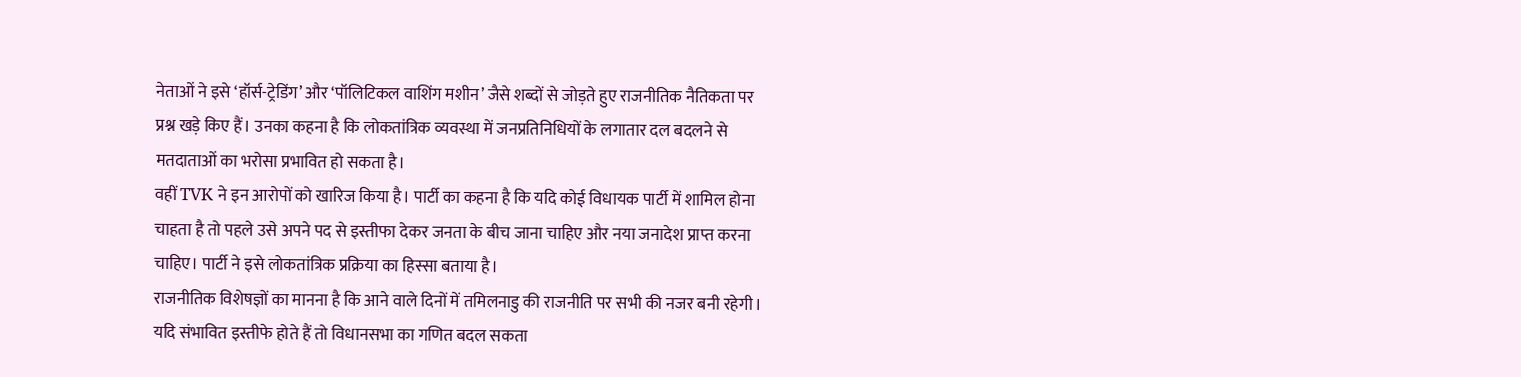नेताओं ने इसे ‘हॉर्स-ट्रेडिंग’ और ‘पॉलिटिकल वाशिंग मशीन’ जैसे शब्दों से जोड़ते हुए राजनीतिक नैतिकता पर प्रश्न खड़े किए हैं। उनका कहना है कि लोकतांत्रिक व्यवस्था में जनप्रतिनिधियों के लगातार दल बदलने से मतदाताओं का भरोसा प्रभावित हो सकता है।
वहीं TVK ने इन आरोपों को खारिज किया है। पार्टी का कहना है कि यदि कोई विधायक पार्टी में शामिल होना चाहता है तो पहले उसे अपने पद से इस्तीफा देकर जनता के बीच जाना चाहिए और नया जनादेश प्राप्त करना चाहिए। पार्टी ने इसे लोकतांत्रिक प्रक्रिया का हिस्सा बताया है।
राजनीतिक विशेषज्ञों का मानना है कि आने वाले दिनों में तमिलनाडु की राजनीति पर सभी की नजर बनी रहेगी। यदि संभावित इस्तीफे होते हैं तो विधानसभा का गणित बदल सकता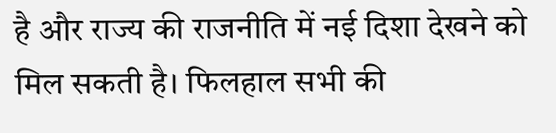है और राज्य की राजनीति में नई दिशा देखने को मिल सकती है। फिलहाल सभी की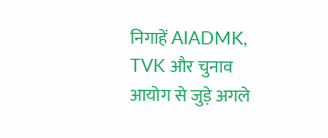निगाहें AIADMK, TVK और चुनाव आयोग से जुड़े अगले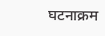घटनाक्रम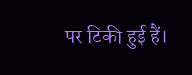पर टिकी हुई हैं।